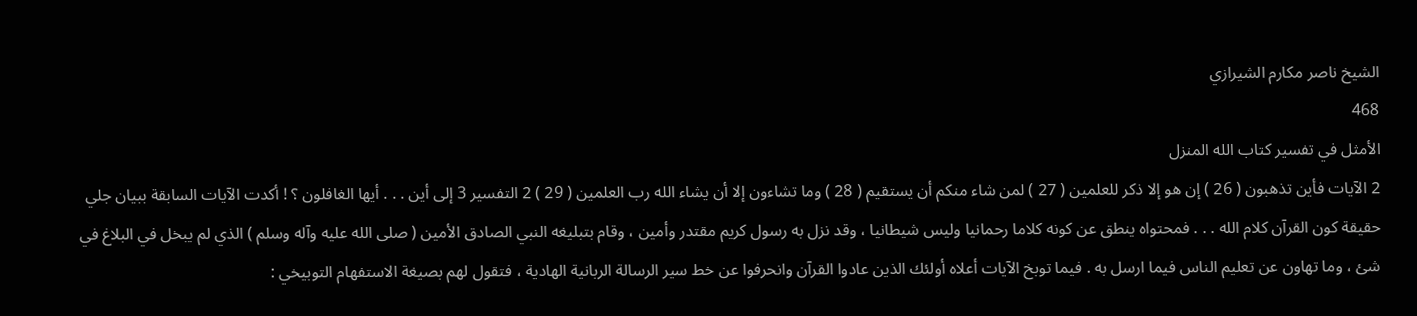الشيخ ناصر مكارم الشيرازي
468
الأمثل في تفسير كتاب الله المنزل
2 الآيات فأين تذهبون ( 26 ) إن هو إلا ذكر للعلمين ( 27 ) لمن شاء منكم أن يستقيم ( 28 ) وما تشاءون إلا أن يشاء الله رب العلمين ( 29 ) 2 التفسير 3 إلى أين . . . أيها الغافلون ؟ ! أكدت الآيات السابقة ببيان جلي حقيقة كون القرآن كلام الله . . . فمحتواه ينطق عن كونه كلاما رحمانيا وليس شيطانيا ، وقد نزل به رسول كريم مقتدر وأمين ، وقام بتبليغه النبي الصادق الأمين ( صلى الله عليه وآله وسلم ) الذي لم يبخل في البلاغ في شئ ، وما تهاون عن تعليم الناس فيما ارسل به . فيما توبخ الآيات أعلاه أولئك الذين عادوا القرآن وانحرفوا عن خط سير الرسالة الربانية الهادية ، فتقول لهم بصيغة الاستفهام التوبيخي :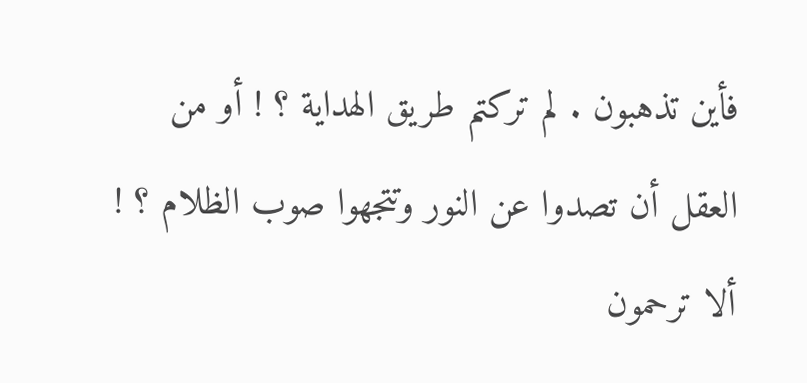فأين تذهبون . لم تركتم طريق الهداية ؟ ! أو من العقل أن تصدوا عن النور وتتجهوا صوب الظلام ؟ ! ألا ترحمون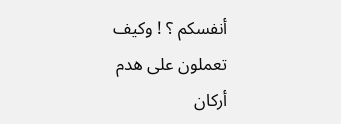أنفسكم ؟ ! وكيف تعملون على هدم أركان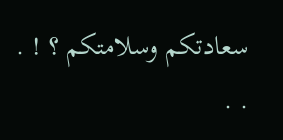سعادتكم وسلامتكم ؟ ! . . .